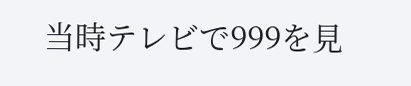当時テレビで999を見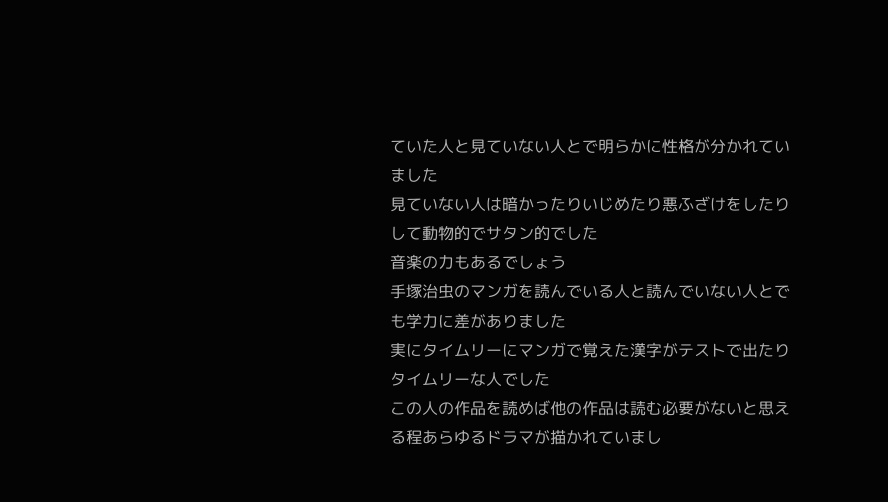ていた人と見ていない人とで明らかに性格が分かれていました
見ていない人は暗かったりいじめたり悪ふざけをしたりして動物的でサタン的でした
音楽の力もあるでしょう
手塚治虫のマンガを読んでいる人と読んでいない人とでも学力に差がありました
実にタイムリーにマンガで覚えた漢字がテストで出たりタイムリーな人でした
この人の作品を読めば他の作品は読む必要がないと思える程あらゆるドラマが描かれていまし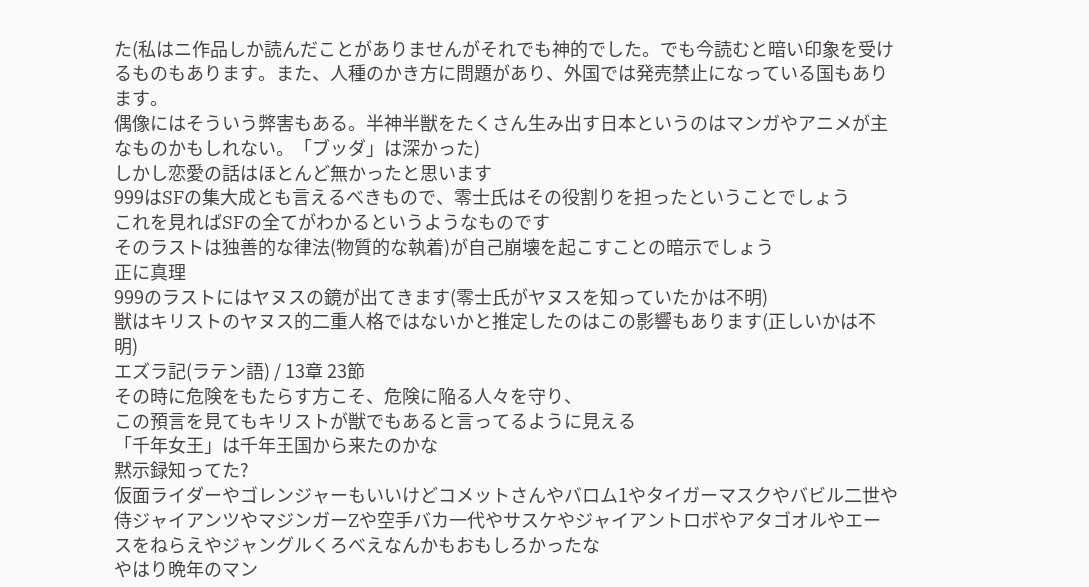た(私はニ作品しか読んだことがありませんがそれでも神的でした。でも今読むと暗い印象を受けるものもあります。また、人種のかき方に問題があり、外国では発売禁止になっている国もあります。
偶像にはそういう弊害もある。半神半獣をたくさん生み出す日本というのはマンガやアニメが主なものかもしれない。「ブッダ」は深かった)
しかし恋愛の話はほとんど無かったと思います
999はSFの集大成とも言えるべきもので、零士氏はその役割りを担ったということでしょう
これを見ればSFの全てがわかるというようなものです
そのラストは独善的な律法(物質的な執着)が自己崩壊を起こすことの暗示でしょう
正に真理
999のラストにはヤヌスの鏡が出てきます(零士氏がヤヌスを知っていたかは不明)
獣はキリストのヤヌス的二重人格ではないかと推定したのはこの影響もあります(正しいかは不明)
エズラ記(ラテン語) / 13章 23節
その時に危険をもたらす方こそ、危険に陥る人々を守り、
この預言を見てもキリストが獣でもあると言ってるように見える
「千年女王」は千年王国から来たのかな
黙示録知ってた?
仮面ライダーやゴレンジャーもいいけどコメットさんやバロム1やタイガーマスクやバビル二世や侍ジャイアンツやマジンガーZや空手バカ一代やサスケやジャイアントロボやアタゴオルやエースをねらえやジャングルくろべえなんかもおもしろかったな
やはり晩年のマン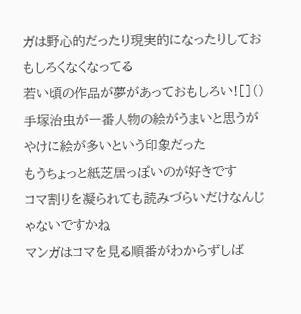ガは野心的だったり現実的になったりしておもしろくなくなってる
若い頃の作品が夢があっておもしろい![]()
手塚治虫が一番人物の絵がうまいと思うがやけに絵が多いという印象だった
もうちょっと紙芝居っぽいのが好きです
コマ割りを凝られても読みづらいだけなんじゃないですかね
マンガはコマを見る順番がわからずしば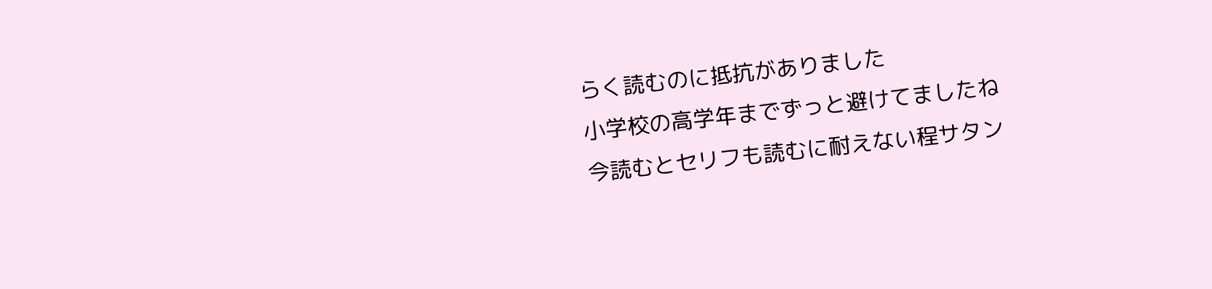らく読むのに抵抗がありました
小学校の高学年までずっと避けてましたね
今読むとセリフも読むに耐えない程サタン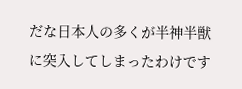だな日本人の多くが半神半獣に突入してしまったわけです